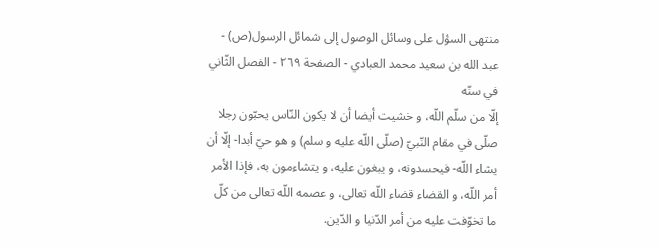منتهى السؤل على وسائل الوصول إلى شمائل الرسول(ص) - عبد الله بن سعيد محمد العبادي - الصفحة ٢٦٩ - الفصل الثّاني في سنّه
إلّا من سلّم اللّه، و خشيت أيضا أن لا يكون النّاس يحبّون رجلا صلّى في مقام النّبيّ (صلّى اللّه عليه و سلم) و هو حيّ أبدا- إلّا أن يشاء اللّه- فيحسدونه، و يبغون عليه، و يتشاءمون به، فإذا الأمر أمر اللّه، و القضاء قضاء اللّه تعالى، و عصمه اللّه تعالى من كلّ ما تخوّفت عليه من أمر الدّنيا و الدّين.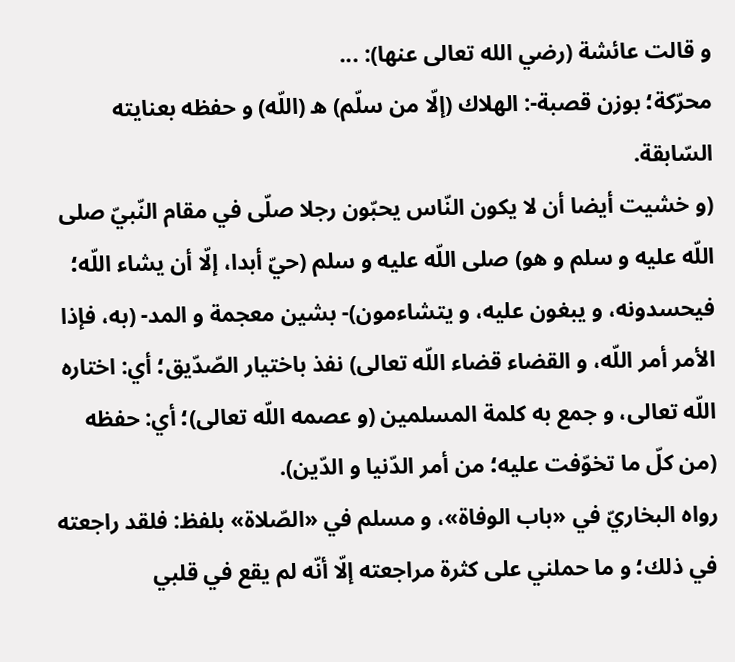و قالت عائشة (رضي الله تعالى عنها): ...
محرّكة؛ بوزن قصبة-: الهلاك (إلّا من سلّم) ه (اللّه) و حفظه بعنايته السّابقة.
(و خشيت أيضا أن لا يكون النّاس يحبّون رجلا صلّى في مقام النّبيّ صلى اللّه عليه و سلم و هو) صلى اللّه عليه و سلم (حيّ أبدا، إلّا أن يشاء اللّه؛ فيحسدونه، و يبغون عليه، و يتشاءمون)- بشين معجمة و المد- (به، فإذا الأمر أمر اللّه، و القضاء قضاء اللّه تعالى) نفذ باختيار الصّدّيق؛ أي: اختاره اللّه تعالى، و جمع به كلمة المسلمين (و عصمه اللّه تعالى)؛ أي: حفظه (من كلّ ما تخوّفت عليه؛ من أمر الدّنيا و الدّين).
رواه البخاريّ في «باب الوفاة»، و مسلم في «الصّلاة» بلفظ: فلقد راجعته في ذلك؛ و ما حملني على كثرة مراجعته إلّا أنّه لم يقع في قلبي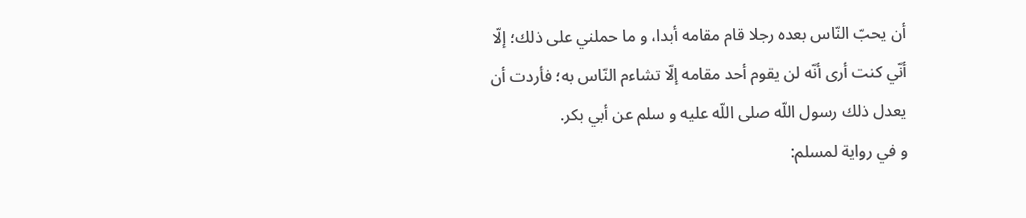أن يحبّ النّاس بعده رجلا قام مقامه أبدا، و ما حملني على ذلك؛ إلّا أنّي كنت أرى أنّه لن يقوم أحد مقامه إلّا تشاءم النّاس به؛ فأردت أن يعدل ذلك رسول اللّه صلى اللّه عليه و سلم عن أبي بكر.
و في رواية لمسلم: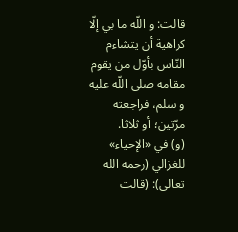قالت: و اللّه ما بي إلّا كراهية أن يتشاءم النّاس بأوّل من يقوم مقامه صلى اللّه عليه و سلم، فراجعته مرّتين؛ أو ثلاثا.
(و) في «الإحياء» للغزالي (رحمه الله تعالى): (قالت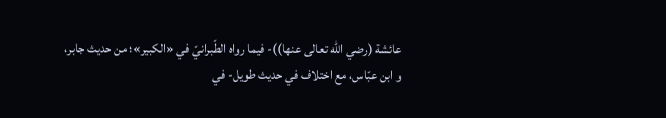عائشة (رضي الله تعالى عنها))- فيما رواه الطّبرانيّ في «الكبير»؛ من حديث جابر، و ابن عبّاس، مع اختلاف في حديث طويل- في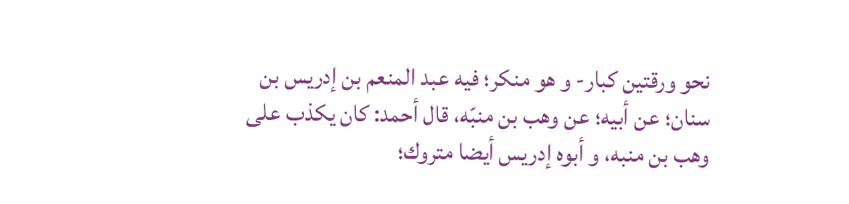نحو ورقتين كبار- و هو منكر؛ فيه عبد المنعم بن إدريس بن سنان؛ عن أبيه؛ عن وهب بن منبّه، قال أحمد: كان يكذب على وهب بن منبه، و أبوه إدريس أيضا متروك؛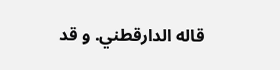قاله الدارقطني. و قد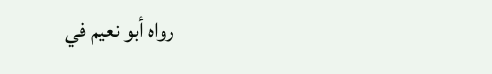رواه أبو نعيم في